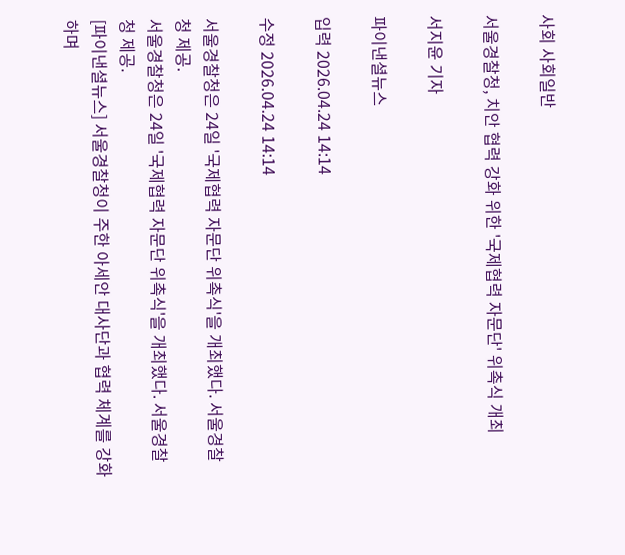사회 사회일반

서울경찰청, 치안 협력 강화 위한 '국제협력 자문단' 위촉식 개최

서지윤 기자

파이낸셜뉴스

입력 2026.04.24 14:14

수정 2026.04.24 14:14

서울경찰청은 24일 '국제협력 자문단 위촉식'을 개최했다. 서울경찰청 제공.
서울경찰청은 24일 '국제협력 자문단 위촉식'을 개최했다. 서울경찰청 제공.
[파이낸셜뉴스] 서울경찰청이 주한 아세안 대사단과 협력 체계를 강화하며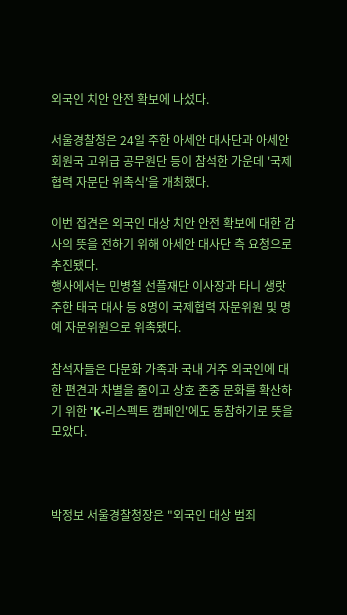외국인 치안 안전 확보에 나섰다.

서울경찰청은 24일 주한 아세안 대사단과 아세안 회원국 고위급 공무원단 등이 참석한 가운데 '국제협력 자문단 위촉식'을 개최했다.

이번 접견은 외국인 대상 치안 안전 확보에 대한 감사의 뜻을 전하기 위해 아세안 대사단 측 요청으로 추진됐다.
행사에서는 민병철 선플재단 이사장과 타니 생랏 주한 태국 대사 등 8명이 국제협력 자문위원 및 명예 자문위원으로 위촉됐다.

참석자들은 다문화 가족과 국내 거주 외국인에 대한 편견과 차별을 줄이고 상호 존중 문화를 확산하기 위한 'K-리스펙트 캠페인'에도 동참하기로 뜻을 모았다.



박정보 서울경찰청장은 "외국인 대상 범죄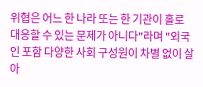위협은 어느 한 나라 또는 한 기관이 홀로 대응할 수 있는 문제가 아니다"라며 "외국인 포함 다양한 사회 구성원이 차별 없이 살아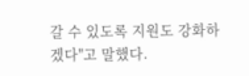갈 수 있도록 지원도 강화하겠다"고 말했다.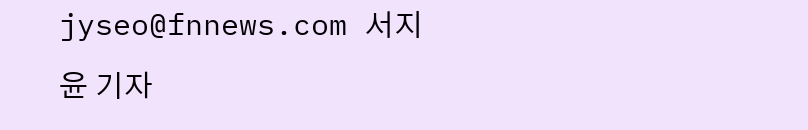jyseo@fnnews.com 서지윤 기자